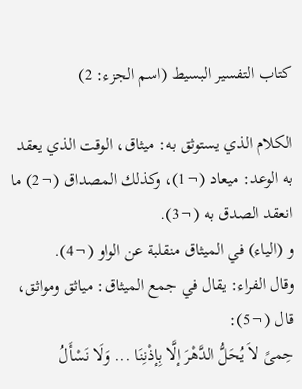كتاب التفسير البسيط (اسم الجزء: 2)

الكلام الذي يستوثق به: ميثاق، الوقت الذي يعقد به الوعد: ميعاد (¬1)، وكذلك المصداق (¬2) ما انعقد الصدق به (¬3).
و (الياء) في الميثاق منقلبة عن الواو (¬4).
وقال الفراء: يقال في جمع الميثاق: مياثق ومواثق، قال (¬5):
حِمىً لاَ يُحَلُّ الدَّهْرَ إلَّا بِإذْنِنَا ... وَلَا نَسْأَلُ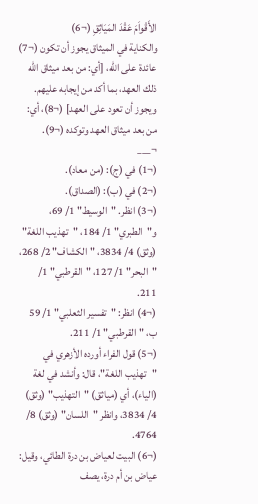الأَقْواَمَ عَقْدَ المَيَاثِقِ (¬6)
والكناية في الميثاق يجوز أن تكون (¬7) عائدة على الله، [أي: من بعد ميثاق الله ذلك العهد، بما أكد من إيجابه عليهم. ويجوز أن تعود على العهد] (¬8)، أي: من بعد ميثاق العهد وتوكده (¬9).
¬___
(¬1) في (ج): (من معاد).
(¬2) في (ب): (الصداق).
(¬3) انظر. "الوسيط" 1/ 69، و"الطبري" 1/ 184، "تهذيب اللغة" (وثق) 4/ 3834، "الكشاف" 2/ 268، "البحر" 1/ 127، "القرطبي" 1/ 211.
(¬4) انظر: "تفسير الثعلبي" 1/ 59 ب، "القرطبي" 1/ 211.
(¬5) قول الفراء أورده الأزهري في "تهذيب اللغة"، قال: وأنشد في لغة (الياء)، أي (مياثق) "التهذيب" (وثق) 4/ 3834، وانظر "اللسان" (وثق) 8/ 4764.
(¬6) البيت لعياض بن درة الطائي، وقيل: عياض بن أم درة، يصف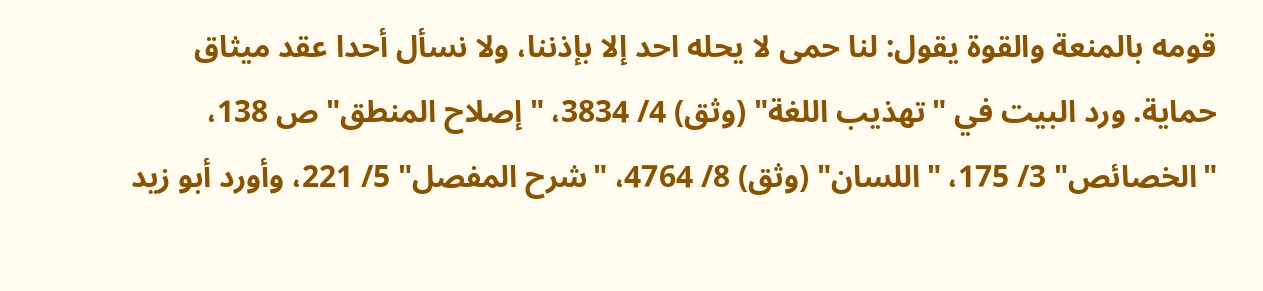قومه بالمنعة والقوة يقول: لنا حمى لا يحله احد إلا بإذننا، ولا نسأل أحدا عقد ميثاق حماية. ورد البيت في "تهذيب اللغة" (وثق) 4/ 3834، "إصلاح المنطق" ص 138، "الخصائص" 3/ 175، "اللسان" (وثق) 8/ 4764، "شرح المفصل" 5/ 221، وأورد أبو زيد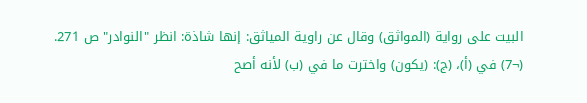البيت على رواية (المواثق) وقال عن راوية المياثق: إنها شاذة: انظر "النوادر" ص 271.
(¬7) في (أ)، (ج): (يكون) واخترت ما في (ب) لأنه أصح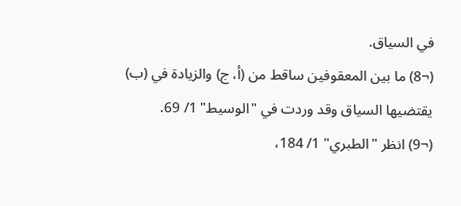في السياق.
(¬8) ما بين المعقوفين ساقط من (أ، ج) والزيادة في (ب) يقتضيها السياق وقد وردت في "الوسيط" 1/ 69.
(¬9) انظر "الطبري" 1/ 184،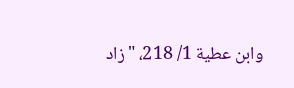وابن عطية 1/ 218، "زاد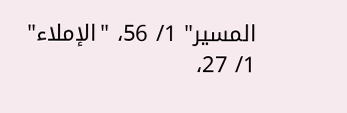المسير" 1/ 56، "الإملاء" 1/ 27،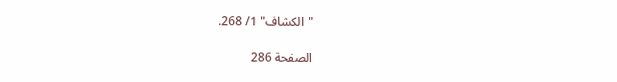"الكشاف" 1/ 268.

الصفحة 286